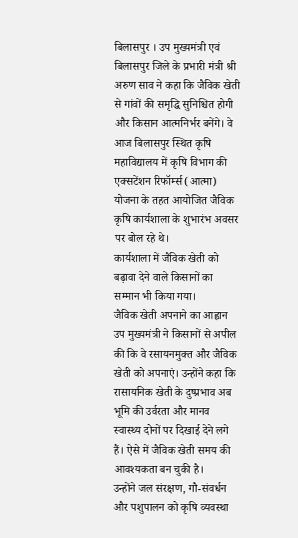बिलासपुर । उप मुख्यमंत्री एवं बिलासपुर जिले के प्रभारी मंत्री श्री अरुण साव ने कहा कि जैविक खेती से गांवों की समृद्धि सुनिश्चित होगी और किसान आत्मनिर्भर बनेंगे। वे आज बिलासपुर स्थित कृषि महाविद्यालय में कृषि विभाग की एक्सटेंशन रिफॉर्म्स (आत्मा) योजना के तहत आयोजित जैविक कृषि कार्यशाला के शुभारंभ अवसर पर बोल रहे थे।
कार्यशाला में जैविक खेती को बढ़ावा देने वाले किसानों का सम्मान भी किया गया।
जैविक खेती अपनाने का आह्वान
उप मुख्यमंत्री ने किसानों से अपील की कि वे रसायनमुक्त और जैविक खेती को अपनाएं। उन्होंने कहा कि रासायनिक खेती के दुष्प्रभाव अब भूमि की उर्वरता और मानव स्वास्थ्य दोनों पर दिखाई देने लगे हैं। ऐसे में जैविक खेती समय की आवश्यकता बन चुकी है।
उन्होंने जल संरक्षण, गौ-संवर्धन और पशुपालन को कृषि व्यवस्था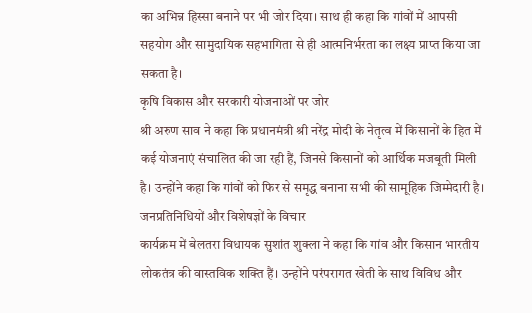का अभिन्न हिस्सा बनाने पर भी जोर दिया। साथ ही कहा कि गांवों में आपसी सहयोग और सामुदायिक सहभागिता से ही आत्मनिर्भरता का लक्ष्य प्राप्त किया जा सकता है।
कृषि विकास और सरकारी योजनाओं पर जोर
श्री अरुण साव ने कहा कि प्रधानमंत्री श्री नरेंद्र मोदी के नेतृत्व में किसानों के हित में कई योजनाएं संचालित की जा रही हैं, जिनसे किसानों को आर्थिक मजबूती मिली है। उन्होंने कहा कि गांवों को फिर से समृद्ध बनाना सभी की सामूहिक जिम्मेदारी है।
जनप्रतिनिधियों और विशेषज्ञों के विचार
कार्यक्रम में बेलतरा विधायक सुशांत शुक्ला ने कहा कि गांव और किसान भारतीय लोकतंत्र की वास्तविक शक्ति हैं। उन्होंने परंपरागत खेती के साथ विविध और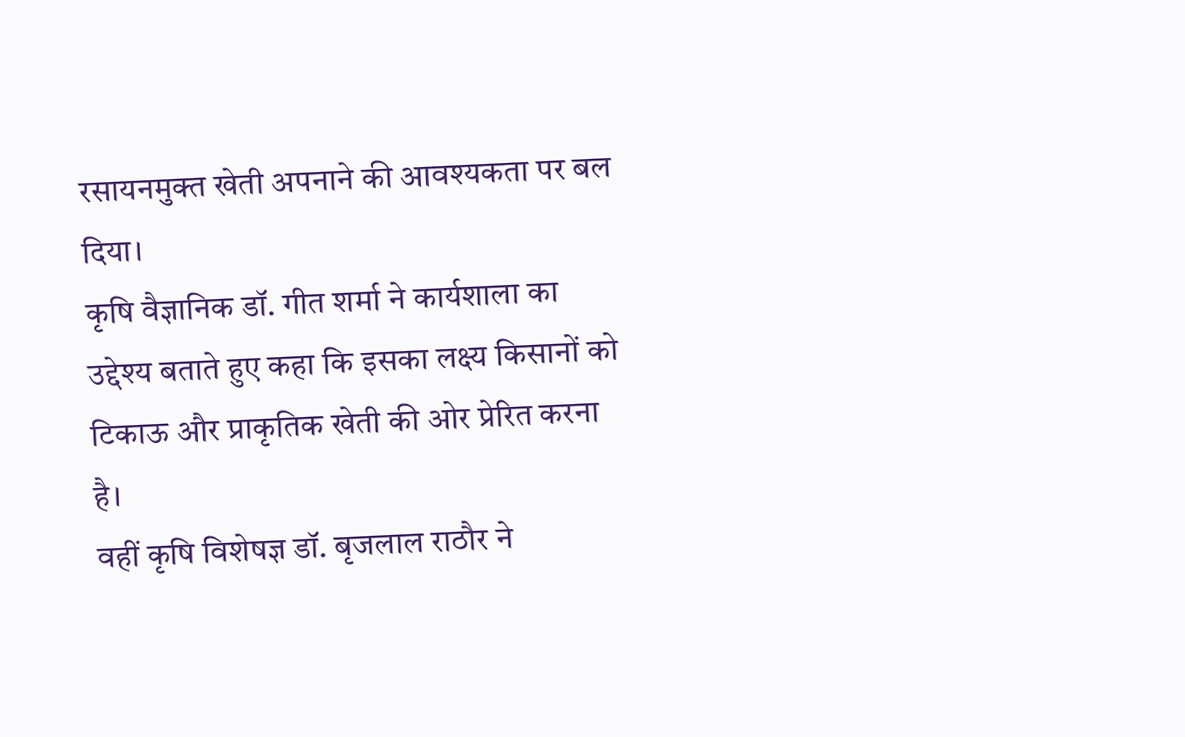रसायनमुक्त खेती अपनाने की आवश्यकता पर बल दिया।
कृषि वैज्ञानिक डॉ. गीत शर्मा ने कार्यशाला का उद्देश्य बताते हुए कहा कि इसका लक्ष्य किसानों को टिकाऊ और प्राकृतिक खेती की ओर प्रेरित करना है।
वहीं कृषि विशेषज्ञ डॉ. बृजलाल राठौर ने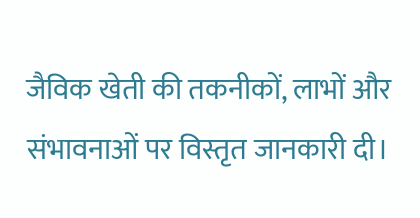जैविक खेती की तकनीकों, लाभों और संभावनाओं पर विस्तृत जानकारी दी।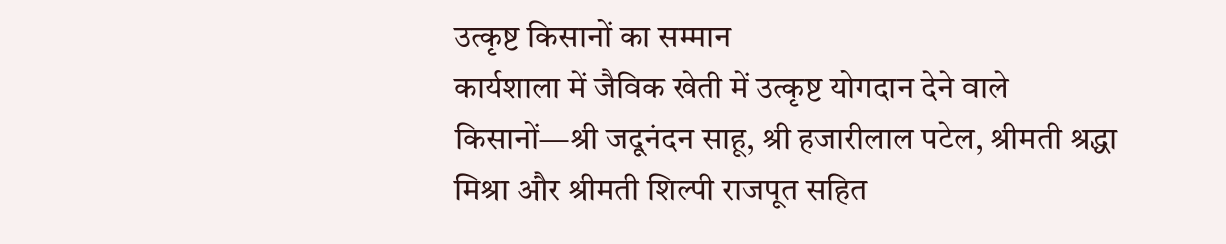उत्कृष्ट किसानों का सम्मान
कार्यशाला में जैविक खेती में उत्कृष्ट योगदान देने वाले किसानों—श्री जदूनंदन साहू, श्री हजारीलाल पटेल, श्रीमती श्रद्धा मिश्रा और श्रीमती शिल्पी राजपूत सहित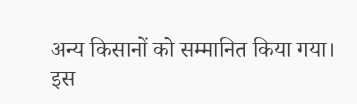अन्य किसानों को सम्मानित किया गया।
इस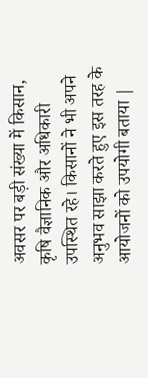अवसर पर बड़ी संख्या में किसान, कृषि वैज्ञानिक और अधिकारी उपस्थित रहे। किसानों ने भी अपने अनुभव साझा करते हुए इस तरह के आयोजनों को उपयोगी बताया |